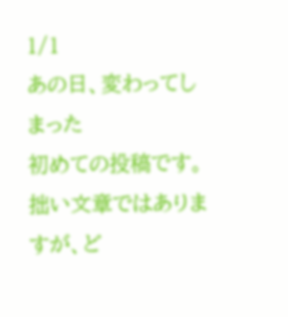1/1
あの日、変わってしまった
初めての投稿です。
拙い文章ではありますが、ど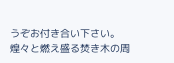うぞお付き合い下さい。
煌々と燃え盛る焚き木の周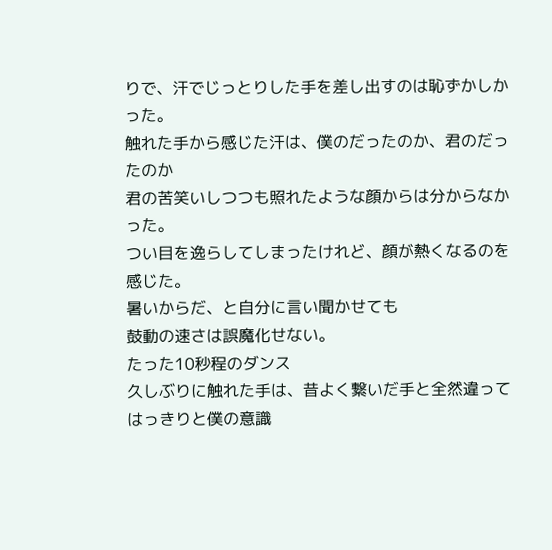りで、汗でじっとりした手を差し出すのは恥ずかしかった。
触れた手から感じた汗は、僕のだったのか、君のだったのか
君の苦笑いしつつも照れたような顔からは分からなかった。
つい目を逸らしてしまったけれど、顔が熱くなるのを感じた。
暑いからだ、と自分に言い聞かせても
鼓動の速さは誤魔化せない。
たった10秒程のダンス
久しぶりに触れた手は、昔よく繋いだ手と全然違って
はっきりと僕の意識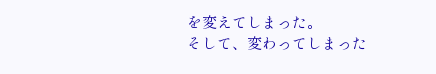を変えてしまった。
そして、変わってしまった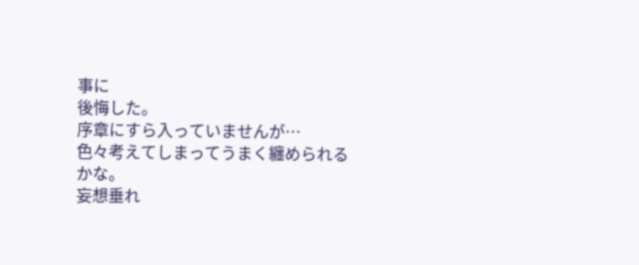事に
後悔した。
序章にすら入っていませんが…
色々考えてしまってうまく纏められるかな。
妄想垂れ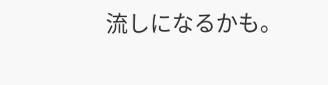流しになるかも。